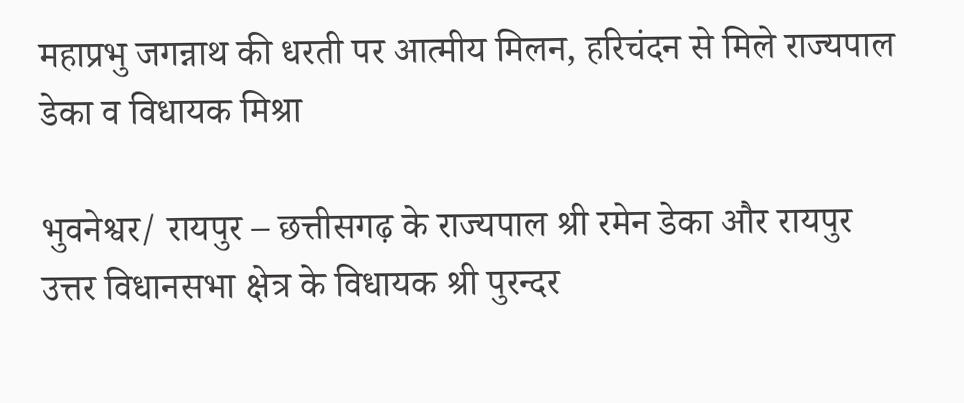महाप्रभु जगन्नाथ की धरती पर आत्मीय मिलन, हरिचंदन से मिले राज्यपाल डेका व विधायक मिश्रा

भुवनेश्वर/ रायपुर – छत्तीसगढ़ के राज्यपाल श्री रमेन डेका और रायपुर उत्तर विधानसभा क्षेत्र के विधायक श्री पुरन्दर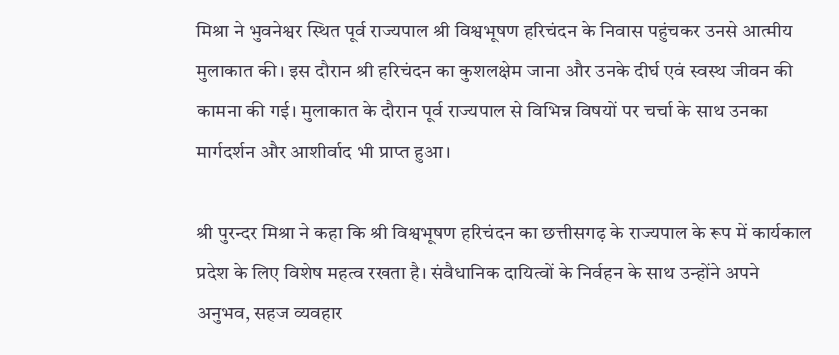मिश्रा ने भुवनेश्वर स्थित पूर्व राज्यपाल श्री विश्वभूषण हरिचंदन के निवास पहुंचकर उनसे आत्मीय मुलाकात की। इस दौरान श्री हरिचंदन का कुशलक्षेम जाना और उनके दीर्घ एवं स्वस्थ जीवन की कामना की गई। मुलाकात के दौरान पूर्व राज्यपाल से विभिन्न विषयों पर चर्चा के साथ उनका मार्गदर्शन और आशीर्वाद भी प्राप्त हुआ।

श्री पुरन्दर मिश्रा ने कहा कि श्री विश्वभूषण हरिचंदन का छत्तीसगढ़ के राज्यपाल के रूप में कार्यकाल प्रदेश के लिए विशेष महत्व रखता है। संवैधानिक दायित्वों के निर्वहन के साथ उन्होंने अपने अनुभव, सहज व्यवहार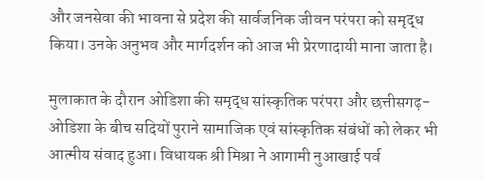और जनसेवा की भावना से प्रदेश की सार्वजनिक जीवन परंपरा को समृद्ध किया। उनके अनुभव और मार्गदर्शन को आज भी प्रेरणादायी माना जाता है।

मुलाकात के दौरान ओडिशा की समृद्ध सांस्कृतिक परंपरा और छत्तीसगढ़-ओडिशा के बीच सदियों पुराने सामाजिक एवं सांस्कृतिक संबंधों को लेकर भी आत्मीय संवाद हुआ। विधायक श्री मिश्रा ने आगामी नुआखाई पर्व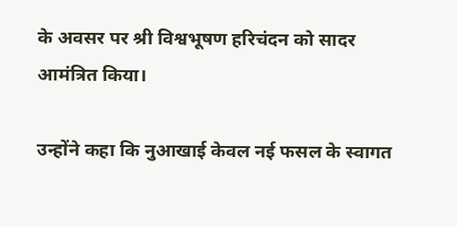के अवसर पर श्री विश्वभूषण हरिचंदन को सादर आमंत्रित किया।

उन्होंने कहा कि नुआखाई केवल नई फसल के स्वागत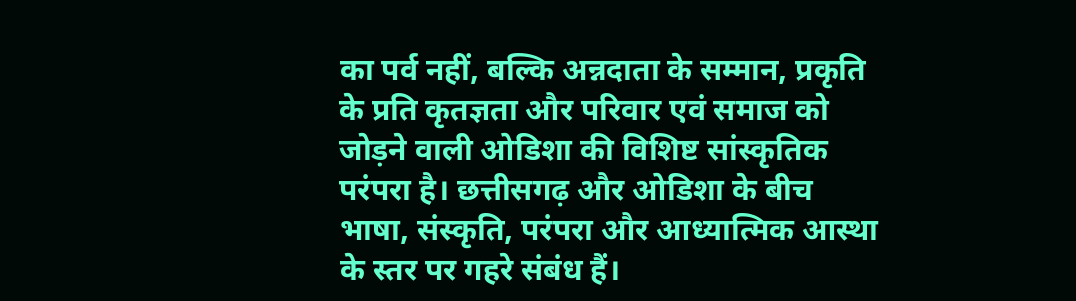का पर्व नहीं, बल्कि अन्नदाता के सम्मान, प्रकृति के प्रति कृतज्ञता और परिवार एवं समाज को जोड़ने वाली ओडिशा की विशिष्ट सांस्कृतिक परंपरा है। छत्तीसगढ़ और ओडिशा के बीच भाषा, संस्कृति, परंपरा और आध्यात्मिक आस्था के स्तर पर गहरे संबंध हैं।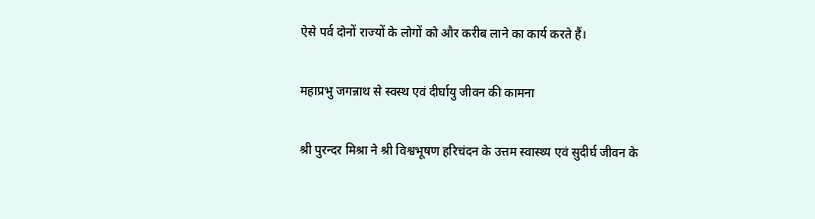ऐसे पर्व दोनों राज्यों के लोगों को और करीब लाने का कार्य करते हैं।

महाप्रभु जगन्नाथ से स्वस्थ एवं दीर्घायु जीवन की कामना

श्री पुरन्दर मिश्रा ने श्री विश्वभूषण हरिचंदन के उत्तम स्वास्थ्य एवं सुदीर्घ जीवन के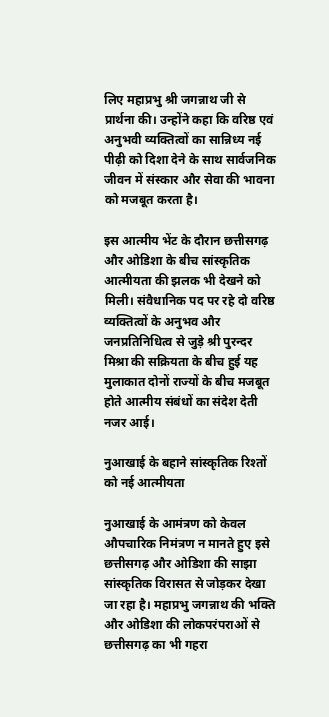लिए महाप्रभु श्री जगन्नाथ जी से प्रार्थना की। उन्होंने कहा कि वरिष्ठ एवं अनुभवी व्यक्तित्वों का सान्निध्य नई पीढ़ी को दिशा देने के साथ सार्वजनिक जीवन में संस्कार और सेवा की भावना को मजबूत करता है।

इस आत्मीय भेंट के दौरान छत्तीसगढ़ और ओडिशा के बीच सांस्कृतिक आत्मीयता की झलक भी देखने को मिली। संवैधानिक पद पर रहे दो वरिष्ठ व्यक्तित्वों के अनुभव और जनप्रतिनिधित्व से जुड़े श्री पुरन्दर मिश्रा की सक्रियता के बीच हुई यह मुलाकात दोनों राज्यों के बीच मजबूत होते आत्मीय संबंधों का संदेश देती नजर आई।

नुआखाई के बहाने सांस्कृतिक रिश्तों को नई आत्मीयता

नुआखाई के आमंत्रण को केवल औपचारिक निमंत्रण न मानते हुए इसे छत्तीसगढ़ और ओडिशा की साझा सांस्कृतिक विरासत से जोड़कर देखा जा रहा है। महाप्रभु जगन्नाथ की भक्ति और ओडिशा की लोकपरंपराओं से छत्तीसगढ़ का भी गहरा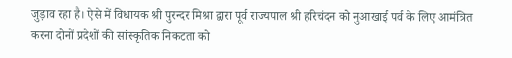जुड़ाव रहा है। ऐसे में विधायक श्री पुरन्दर मिश्रा द्वारा पूर्व राज्यपाल श्री हरिचंदन को नुआखाई पर्व के लिए आमंत्रित करना दोनों प्रदेशों की सांस्कृतिक निकटता को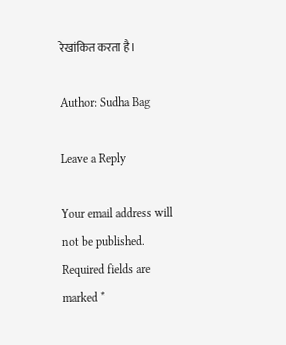रेखांकित करता है।

Author: Sudha Bag

Leave a Reply

Your email address will not be published. Required fields are marked *